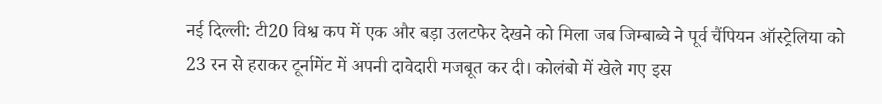नई दिल्ली: टी20 विश्व कप में एक और बड़ा उलटफेर देखने को मिला जब जिम्बाब्वे ने पूर्व चैंपियन ऑस्ट्रेलिया को 23 रन से हराकर टूर्नामेंट में अपनी दावेदारी मजबूत कर दी। कोलंबो में खेले गए इस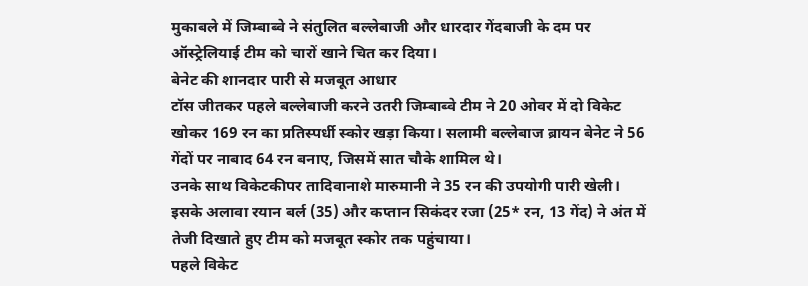मुकाबले में जिम्बाब्वे ने संतुलित बल्लेबाजी और धारदार गेंदबाजी के दम पर ऑस्ट्रेलियाई टीम को चारों खाने चित कर दिया।
बेनेट की शानदार पारी से मजबूत आधार
टॉस जीतकर पहले बल्लेबाजी करने उतरी जिम्बाब्वे टीम ने 20 ओवर में दो विकेट खोकर 169 रन का प्रतिस्पर्धी स्कोर खड़ा किया। सलामी बल्लेबाज ब्रायन बेनेट ने 56 गेंदों पर नाबाद 64 रन बनाए, जिसमें सात चौके शामिल थे।
उनके साथ विकेटकीपर तादिवानाशे मारुमानी ने 35 रन की उपयोगी पारी खेली। इसके अलावा रयान बर्ल (35) और कप्तान सिकंदर रजा (25* रन, 13 गेंद) ने अंत में तेजी दिखाते हुए टीम को मजबूत स्कोर तक पहुंचाया।
पहले विकेट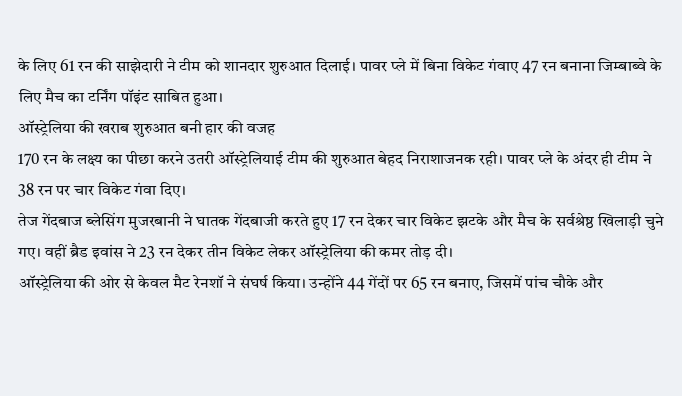के लिए 61 रन की साझेदारी ने टीम को शानदार शुरुआत दिलाई। पावर प्ले में बिना विकेट गंवाए 47 रन बनाना जिम्बाब्वे के लिए मैच का टर्निंग पॉइंट साबित हुआ।
ऑस्ट्रेलिया की खराब शुरुआत बनी हार की वजह
170 रन के लक्ष्य का पीछा करने उतरी ऑस्ट्रेलियाई टीम की शुरुआत बेहद निराशाजनक रही। पावर प्ले के अंदर ही टीम ने 38 रन पर चार विकेट गंवा दिए।
तेज गेंदबाज ब्लेसिंग मुजरबानी ने घातक गेंदबाजी करते हुए 17 रन देकर चार विकेट झटके और मैच के सर्वश्रेष्ठ खिलाड़ी चुने गए। वहीं ब्रैड इवांस ने 23 रन देकर तीन विकेट लेकर ऑस्ट्रेलिया की कमर तोड़ दी।
ऑस्ट्रेलिया की ओर से केवल मैट रेनशॉ ने संघर्ष किया। उन्होंने 44 गेंदों पर 65 रन बनाए, जिसमें पांच चौके और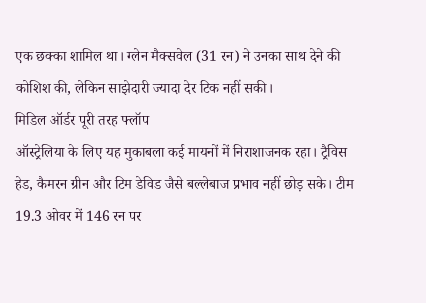एक छक्का शामिल था। ग्लेन मैक्सवेल (31 रन) ने उनका साथ देने की कोशिश की, लेकिन साझेदारी ज्यादा देर टिक नहीं सकी।
मिडिल ऑर्डर पूरी तरह फ्लॉप
ऑस्ट्रेलिया के लिए यह मुकाबला कई मायनों में निराशाजनक रहा। ट्रैविस हेड, कैमरन ग्रीन और टिम डेविड जैसे बल्लेबाज प्रभाव नहीं छोड़ सके। टीम 19.3 ओवर में 146 रन पर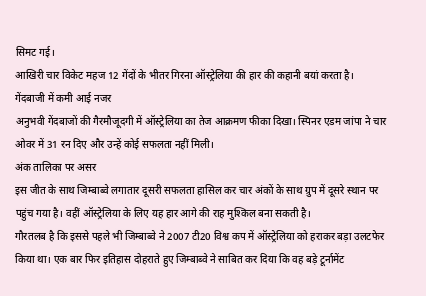सिमट गई।
आखिरी चार विकेट महज 12 गेंदों के भीतर गिरना ऑस्ट्रेलिया की हार की कहानी बयां करता है।
गेंदबाजी में कमी आई नजर
अनुभवी गेंदबाजों की गैरमौजूदगी में ऑस्ट्रेलिया का तेज आक्रमण फीका दिखा। स्पिनर एडम जांपा ने चार ओवर में 31 रन दिए और उन्हें कोई सफलता नहीं मिली।
अंक तालिका पर असर
इस जीत के साथ जिम्बाब्वे लगातार दूसरी सफलता हासिल कर चार अंकों के साथ ग्रुप में दूसरे स्थान पर पहुंच गया है। वहीं ऑस्ट्रेलिया के लिए यह हार आगे की राह मुश्किल बना सकती है।
गौरतलब है कि इससे पहले भी जिम्बाब्वे ने 2007 टी20 विश्व कप में ऑस्ट्रेलिया को हराकर बड़ा उलटफेर किया था। एक बार फिर इतिहास दोहराते हुए जिम्बाब्वे ने साबित कर दिया कि वह बड़े टूर्नामेंट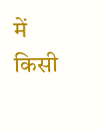में किसी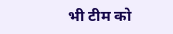भी टीम को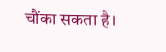चौंका सकता है।